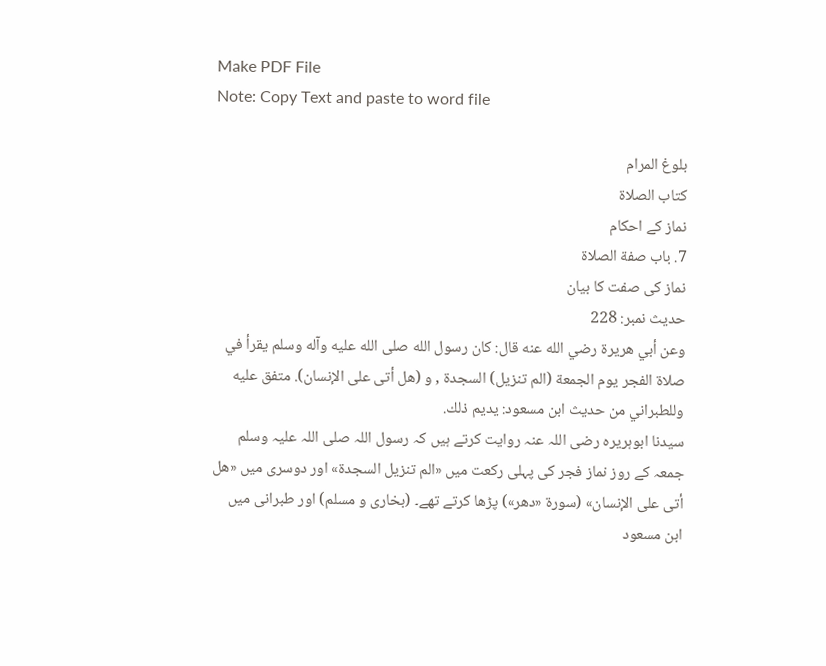Make PDF File
Note: Copy Text and paste to word file

بلوغ المرام
كتاب الصلاة
نماز کے احکام
7. باب صفة الصلاة
نماز کی صفت کا بیان
حدیث نمبر: 228
وعن أبي هريرة رضي الله عنه قال: كان رسول الله صلى الله عليه وآله وسلم يقرأ في صلاة الفجر يوم الجمعة (الم تنزيل) السجدة , و (هل أتى على الإنسان). متفق عليه وللطبراني من حديث ابن مسعود: يديم ذلك.
سیدنا ابوہریرہ رضی اللہ عنہ روایت کرتے ہیں کہ رسول اللہ صلی اللہ علیہ وسلم جمعہ کے روز نماز فجر کی پہلی رکعت میں «الم تنزيل السجدة» اور دوسری میں «هل أتى على الإنسان» (سورۃ «دهر») پڑھا کرتے تھے۔ (بخاری و مسلم) اور طبرانی میں ابن مسعود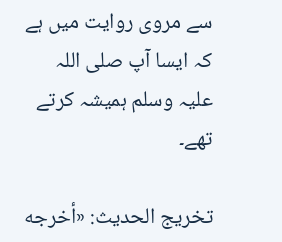سے مروی روایت میں ہے کہ ایسا آپ صلی اللہ علیہ وسلم ہمیشہ کرتے تھے۔

تخریج الحدیث: «أخرجه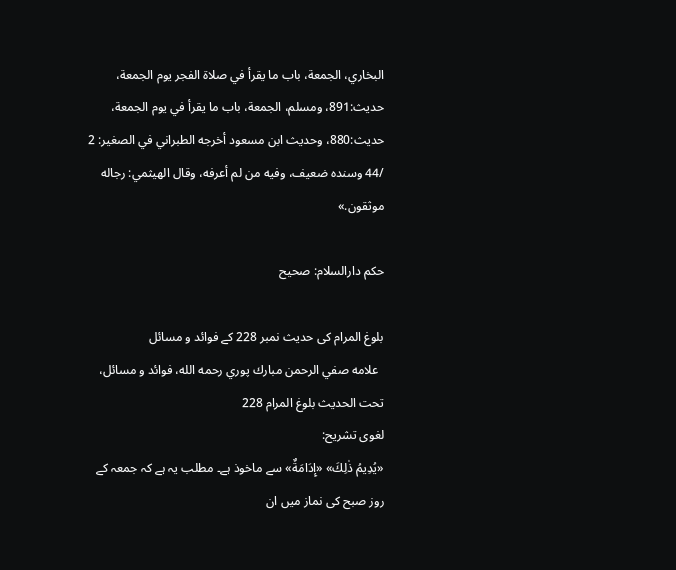البخاري، الجمعة، باب ما يقرأ في صلاة الفجر يوم الجمعة، حديث:891، ومسلم، الجمعة، باب ما يقرأ في يوم الجمعة، حديث:880، وحديث ابن مسعود أخرجه الطبراني في الصغير: 2 /44 وسنده ضعيف، وفيه من لم أعرفه، وقال الهيثمي: رجاله موثقون.»

حكم دارالسلام: صحيح

بلوغ المرام کی حدیث نمبر 228 کے فوائد و مسائل
  علامه صفي الرحمن مبارك پوري رحمه الله، فوائد و مسائل، تحت الحديث بلوغ المرام 228
لغوی تشریح:
«يُدِيمُ ذٰلِكَ» «إِدَامَةٌ» سے ماخوذ ہے۔ مطلب یہ ہے کہ جمعہ کے روز صبح کی نماز میں ان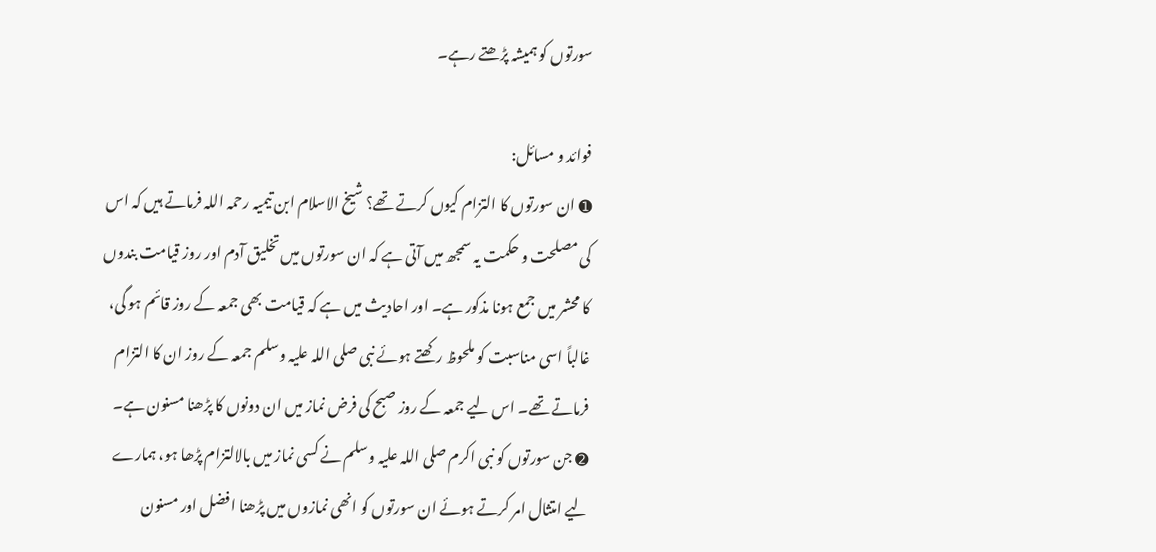سورتوں کو ہمیشہ پڑھتے رہے۔

فوائد و مسائل:
➊ ان سورتوں کا التزام کیوں کرتے تھے؟ شیخ الاسلام ابن تیمیہ رحمہ اللہ فرماتے ہیں کہ اس کی مصلحت و حکمت یہ سمجھ میں آتی ہے کہ ان سورتوں میں تخلیق آدم اور روز قیامت بندوں کا محشر میں جمع ہونا مذکور ہے۔ اور احادیث میں ہے کہ قیامت بھی جمعہ کے روز قائم ہو گی، غالباً اسی مناسبت کو ملحوظ رکھتے ہوئے نبی صلی اللہ علیہ وسلم جمعہ کے روز ان کا التزام فرماتے تھے۔ اس لیے جمعہ کے روز صبح کی فرض نماز میں ان دونوں کا پڑھنا مسنون ہے۔
➋ جن سورتوں کو نبی اکرم صلی اللہ علیہ وسلم نے کسی نماز میں بالالتزام پڑھا ہو، ہمارے لیے امتثال امر کرتے ہوئے ان سورتوں کو انھی نمازوں میں پڑھنا افضل اور مسنون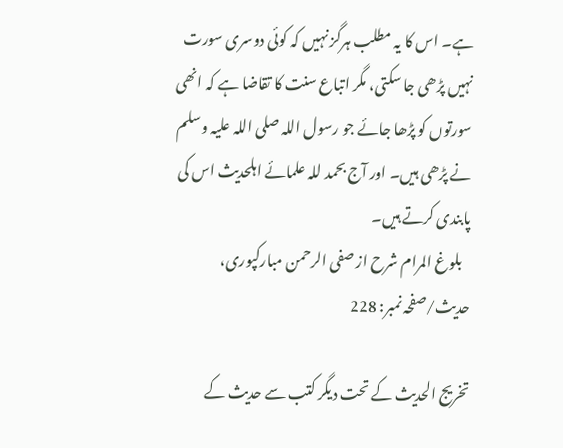ہے۔ اس کا یہ مطلب ہرگز نہیں کہ کوئی دوسری سورت نہیں پڑھی جا سکتی، مگر اتباع سنت کا تقاضا ہے کہ انھی سورتوں کو پڑھا جائے جو رسول اللہ صلی اللہ علیہ وسلم نے پڑھی ہیں۔ اور آج بحمد للہ علمائے اہلحدیث اس کی پابندی کرتے ہیں۔
   بلوغ المرام شرح از صفی الرحمن مبارکپوری، حدیث/صفحہ نمبر: 228

تخریج الحدیث کے تحت دیگر کتب سے حدیث کے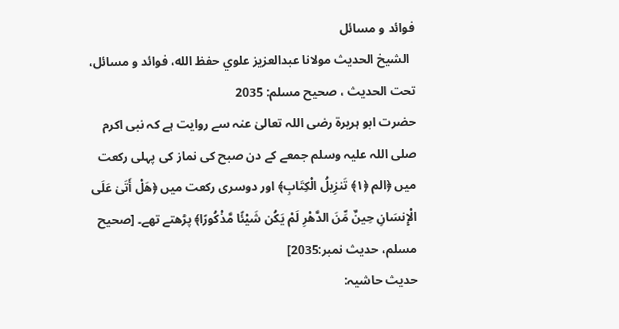فوائد و مسائل
  الشيخ الحديث مولانا عبدالعزيز علوي حفظ الله، فوائد و مسائل، تحت الحديث ، صحيح مسلم: 2035
حضرت ابو ہریرۃ رضی اللہ تعالیٰ عنہ سے روایت ہے کہ نبی اکرم صلی اللہ علیہ وسلم جمعے کے دن صبح کی نماز کی پہلی رکعت میں ﴿الم ﴿١﴾ تَنزِيلُ الْكِتَابِ﴾ اور دوسری رکعت میں ﴿هَلْ أَتَىٰ عَلَى الْإِنسَانِ حِينٌ مِّنَ الدَّهْرِ‌ لَمْ يَكُن شَيْئًا مَّذْكُورً‌ا﴾ پڑھتے تھے۔ [صحيح مسلم، حديث نمبر:2035]
حدیث حاشیہ: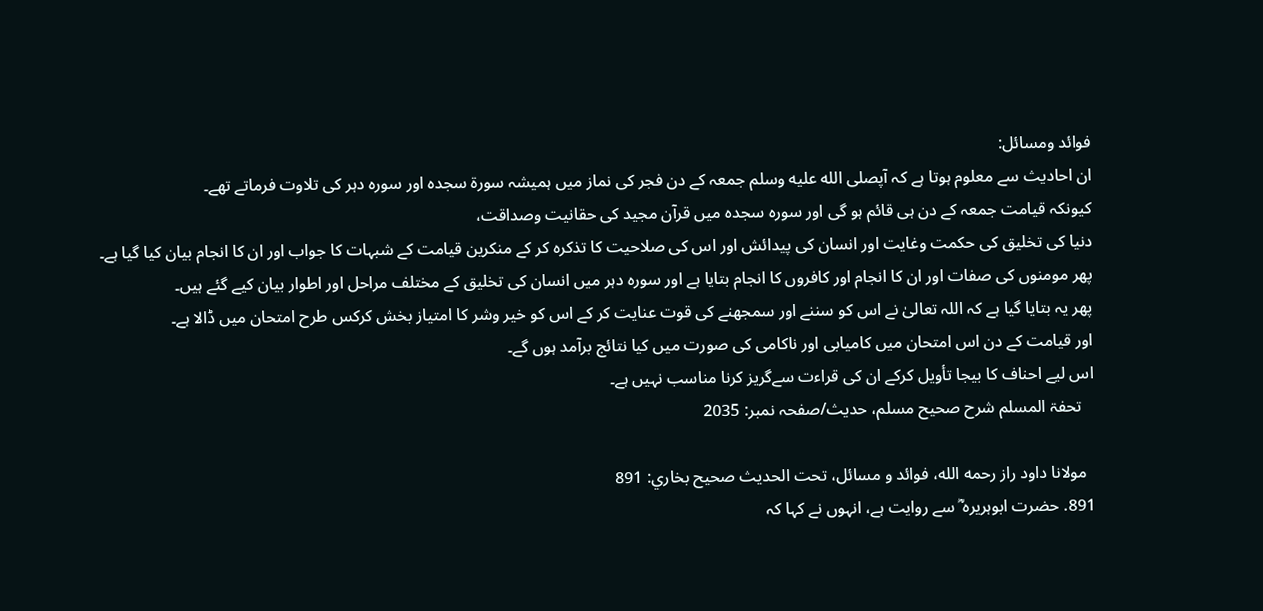فوائد ومسائل:
ان احادیث سے معلوم ہوتا ہے کہ آپصلى الله عليه وسلم جمعہ کے دن فجر کی نماز میں ہمیشہ سورۃ سجدہ اور سورہ دہر کی تلاوت فرماتے تھے۔
کیونکہ قیامت جمعہ کے دن ہی قائم ہو گی اور سورہ سجدہ میں قرآن مجید کی حقانیت وصداقت،
دنیا کی تخلیق کی حکمت وغایت اور انسان کی پیدائش اور اس کی صلاحیت کا تذکرہ کر کے منکرین قیامت کے شبہات کا جواب اور ان کا انجام بیان کیا گیا ہے۔
پھر مومنوں کی صفات اور ان کا انجام اور کافروں کا انجام بتایا ہے اور سورہ دہر میں انسان کی تخلیق کے مختلف مراحل اور اطوار بیان کیے گئے ہیں۔
پھر یہ بتایا گیا ہے کہ اللہ تعالیٰ نے اس کو سننے اور سمجھنے کی قوت عنایت کر کے اس کو خیر وشر کا امتیاز بخش کرکس طرح امتحان میں ڈالا ہے۔
اور قیامت کے دن اس امتحان میں کامیابی اور ناکامی کی صورت میں کیا نتائج برآمد ہوں گے۔
اس لیے احناف کا بیجا تأویل کرکے ان کی قراءت سےگریز کرنا مناسب نہیں ہے۔
   تحفۃ المسلم شرح صحیح مسلم، حدیث/صفحہ نمبر: 2035

  مولانا داود راز رحمه الله، فوائد و مسائل، تحت الحديث صحيح بخاري: 891
891. حضرت ابوہریرہ ؓ سے روایت ہے، انہوں نے کہا کہ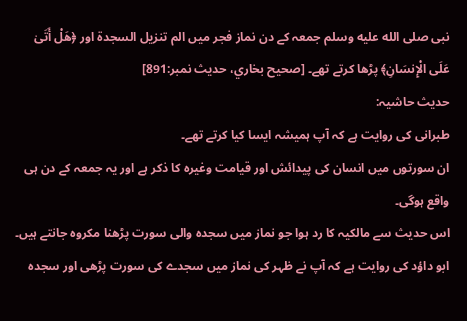نبی صلى الله عليه وسلم جمعہ کے دن نماز فجر میں الم تنزيل السجدة اور ﴿هَلْ أَتَىٰ عَلَى الْإِنسَانِ﴾ پڑھا کرتے تھے۔ [صحيح بخاري، حديث نمبر:891]
حدیث حاشیہ:
طبرانی کی روایت ہے کہ آپ ہمیشہ ایسا کیا کرتے تھے۔
ان سورتوں میں انسان کی پیدائش اور قیامت وغیرہ کا ذکر ہے اور یہ جمعہ کے دن ہی واقع ہوگی۔
اس حدیث سے مالکیہ کا رد ہوا جو نماز میں سجدہ والی سورت پڑھنا مکروہ جانتے ہیں۔
ابو داؤد کی روایت ہے کہ آپ نے ظہر کی نماز میں سجدے کی سورت پڑھی اور سجدہ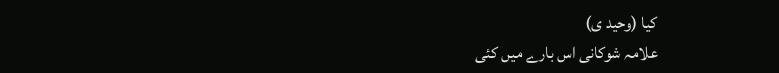کیا (وحید ی)
علامہ شوکانی اس بارے میں کئی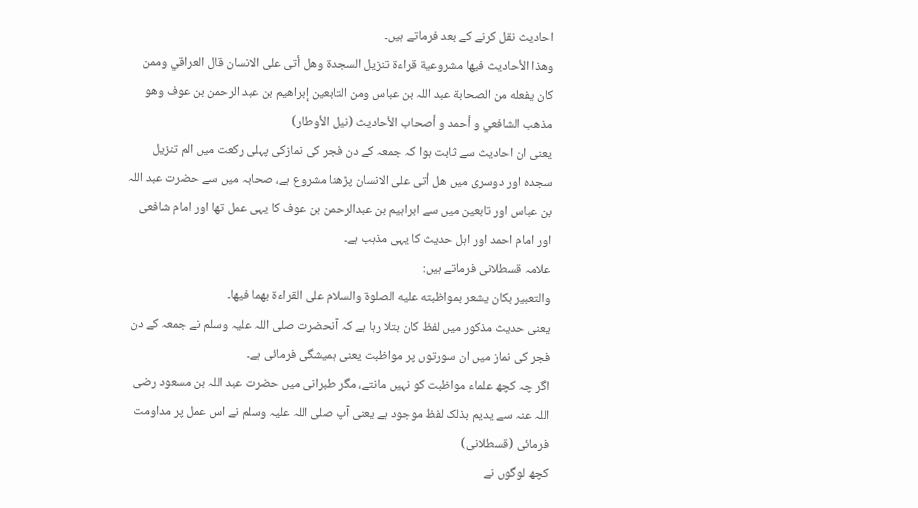احادیث نقل کرنے کے بعد فرماتے ہیں۔
وھذا الأحادیث فیھا مشروعیة قراءة تنزیل السجدة وھل أتی علی الانسان قال العراقي وممن کان یفعله من الصحابة عبد اللہ بن عباس ومن التابعین إبراهیم بن عبد الرحمن بن عوف وھو مذھب الشافعي و أحمد و أصحاب الأحادیث (نیل الأوطار)
یعنی ان احادیث سے ثابت ہوا کہ جمعہ کے دن فجر کی نمازکی پہلی رکعت میں الم تنزیل سجدہ اور دوسری میں ھل أتی علی الانسان پڑھنا مشروع ہے، صحابہ میں سے حضرت عبد اللہ بن عباس اور تابعین میں سے ابراہیم بن عبدالرحمن بن عوف کا یہی عمل تھا اور امام شافعی اور امام احمد اور اہل حدیث کا یہی مذہب ہے۔
علامہ قسطلانی فرماتے ہیں:
والتعبیر بکان یشعر بمواظبته علیه الصلوة والسلام علی القراءة بھما فیھا۔
یعنی حدیث مذکور میں لفظ کان بتلا رہا ہے کہ آنحضرت صلی اللہ علیہ وسلم نے جمعہ کے دن فجر کی نماز میں ان سورتوں پر مواظبت یعنی ہمیشگی فرمائی ہے۔
اگر چہ کچھ علماء مواظبت کو نہیں مانتے، مگر طبرانی میں حضرت عبد اللہ بن مسعود رضی اللہ عنہ سے یدیم بذلک لفظ موجود ہے یعنی آپ صلی اللہ علیہ وسلم نے اس عمل پر مداومت فرمائی (قسطلانی)
کچھ لوگوں نے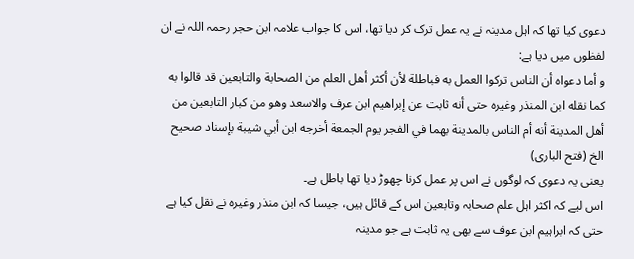دعوی کیا تھا کہ اہل مدینہ نے یہ عمل ترک کر دیا تھا، اس کا جواب علامہ ابن حجر رحمہ اللہ نے ان لفظوں میں دیا ہے:
و أما دعواہ أن الناس ترکوا العمل به فباطلة لأن أکثر أهل العلم من الصحابة والتابعین قد قالوا به کما نقله ابن المنذر وغیرہ حتی أنه ثابت عن إبراهیم ابن عرف والاسعد وھو من کبار التابعین من أهل المدینة أنه أم الناس بالمدینة بھما في الفجر یوم الجمعة أخرجه ابن أبي شیبة بإسناد صحیح الخ (فتح الباری)
یعنی یہ دعوی کہ لوگوں نے اس پر عمل کرنا چھوڑ دیا تھا باطل ہے۔
اس لیے کہ اکثر اہل علم صحابہ وتابعین اس کے قائل ہیں، جیسا کہ ابن منذر وغیرہ نے نقل کیا ہے حتی کہ ابراہیم ابن عوف سے بھی یہ ثابت ہے جو مدینہ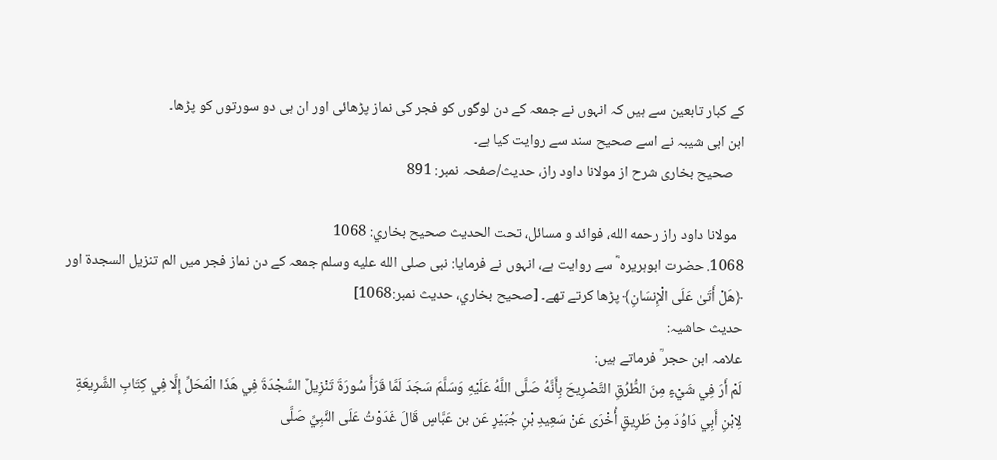کے کبار تابعین سے ہیں کہ انہوں نے جمعہ کے دن لوگوں کو فجر کی نماز پڑھائی اور ان ہی دو سورتوں کو پڑھا۔
ابن ابی شیبہ نے اسے صحیح سند سے روایت کیا ہے۔
   صحیح بخاری شرح از مولانا داود راز، حدیث/صفحہ نمبر: 891

  مولانا داود راز رحمه الله، فوائد و مسائل، تحت الحديث صحيح بخاري: 1068
1068. حضرت ابوہریرہ ؓ سے روایت ہے، انہوں نے فرمایا: نبی صلى الله عليه وسلم جمعہ کے دن نماز فجر میں الم تنزيل السجدة اور ﴿هَلْ أَتَىٰ عَلَى الْإِنسَانِ﴾ پڑھا کرتے تھے۔ [صحيح بخاري، حديث نمبر:1068]
حدیث حاشیہ:
علامہ ابن حجر ؒ فرماتے ہیں:
لَمْ أَرَ فِي شَيْءٍ مِنَ الطُّرُقِ التَّصْرِيحَ بِأَنَّهُ صَلَّى اللَّهُ عَلَيْهِ وَسَلَّمَ سَجَدَ لَمَّا قَرَأَ سُورَةَ تَنْزِيلٌ السَّجْدَةَ فِي هَذَا الْمَحَلِّ إِلَّا فِي كِتَابِ الشَّرِيعَةِ لِابْنِ أَبِي دَاوُدَ مِنْ طَرِيقٍ أُخْرَى عَنْ سَعِيدِ بْنِ جُبَيْرٍ عَن بن عَبَّاسٍ قَالَ غَدَوْتُ عَلَى النَّبِيِّ صَلَّى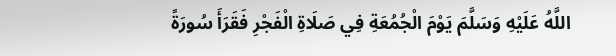اللَّهُ عَلَيْهِ وَسَلَّمَ يَوْمَ الْجُمُعَةِ فِي صَلَاةِ الْفَجْرِ فَقَرَأَ سُورَةً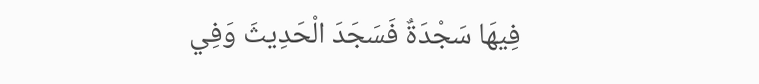فِيهَا سَجْدَةٌ فَسَجَدَ الْحَدِيثَ وَفِي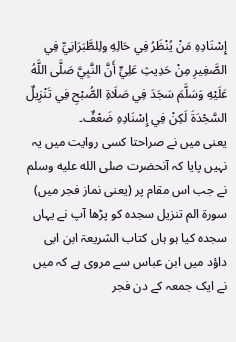إِسْنَادِهِ مَنْ يُنْظَرُ فِي حَالِهِ ولِلطَّبَرَانِيِّ فِي الصَّغِيرِ مِنْ حَدِيثِ عَلِيٍّ أَنَّ النَّبِيَّ صَلَّى اللَّهُ عَلَيْهِ وَسَلَّمَ سَجَدَ فِي صَلَاةِ الصُّبْحِ فِي تَنْزِيلٌ السَّجْدَةَ لَكِنْ فِي إِسْنَادِهِ ضَعْفٌ۔
یعنی میں نے صراحتا کسی روایت میں یہ نہیں پایا کہ آنحضرت صلى الله عليه وسلم نے جب اس مقام پر (یعنی نماز فجر میں)
سورۃ الم تنزیل سجدہ کو پڑھا آپ نے یہاں سجدہ کیا ہو ہاں کتاب الشریعۃ ابن ابی داؤد میں ابن عباس سے مروی ہے کہ میں نے ایک جمعہ کے دن فجر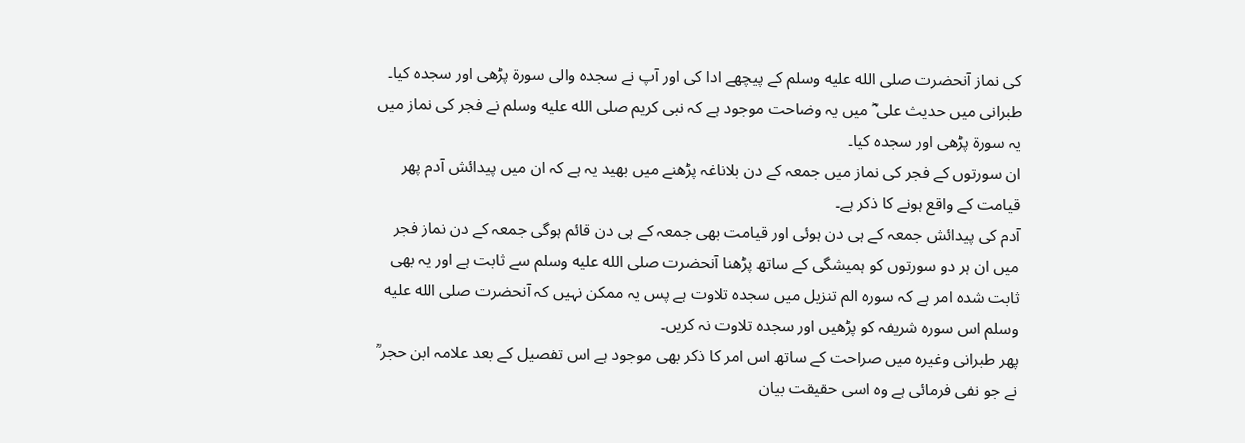کی نماز آنحضرت صلى الله عليه وسلم کے پیچھے ادا کی اور آپ نے سجدہ والی سورۃ پڑھی اور سجدہ کیا۔
طبرانی میں حدیث علی ؓ میں یہ وضاحت موجود ہے کہ نبی کریم صلى الله عليه وسلم نے فجر کی نماز میں یہ سورۃ پڑھی اور سجدہ کیا۔
ان سورتوں کے فجر کی نماز میں جمعہ کے دن بلاناغہ پڑھنے میں بھید یہ ہے کہ ان میں پیدائش آدم پھر قیامت کے واقع ہونے کا ذکر ہے۔
آدم کی پیدائش جمعہ کے ہی دن ہوئی اور قیامت بھی جمعہ کے ہی دن قائم ہوگی جمعہ کے دن نماز فجر میں ان ہر دو سورتوں کو ہمیشگی کے ساتھ پڑھنا آنحضرت صلى الله عليه وسلم سے ثابت ہے اور یہ بھی ثابت شدہ امر ہے کہ سورہ الم تنزیل میں سجدہ تلاوت ہے پس یہ ممکن نہیں کہ آنحضرت صلى الله عليه وسلم اس سورہ شریفہ کو پڑھیں اور سجدہ تلاوت نہ کریں۔
پھر طبرانی وغیرہ میں صراحت کے ساتھ اس امر کا ذکر بھی موجود ہے اس تفصیل کے بعد علامہ ابن حجر ؒ نے جو نفی فرمائی ہے وہ اسی حقیقت بیان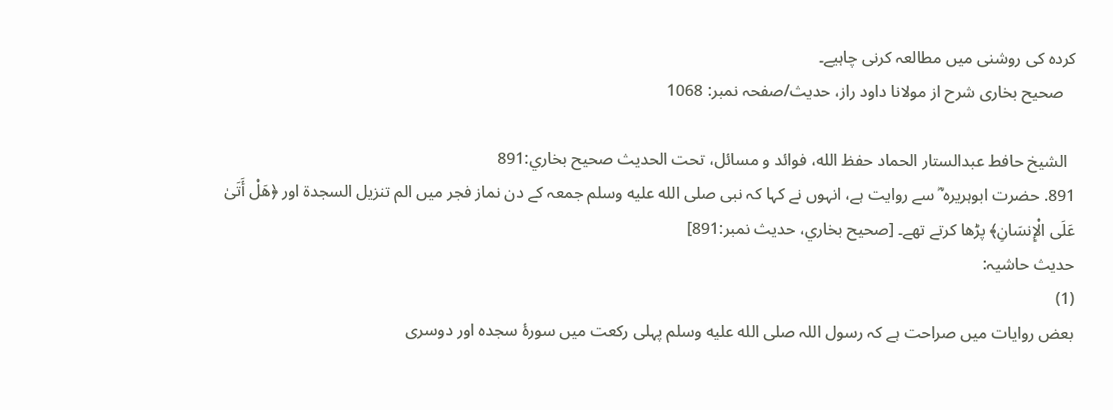کردہ کی روشنی میں مطالعہ کرنی چاہیے۔
   صحیح بخاری شرح از مولانا داود راز، حدیث/صفحہ نمبر: 1068

  الشيخ حافط عبدالستار الحماد حفظ الله، فوائد و مسائل، تحت الحديث صحيح بخاري:891
891. حضرت ابوہریرہ ؓ سے روایت ہے، انہوں نے کہا کہ نبی صلى الله عليه وسلم جمعہ کے دن نماز فجر میں الم تنزيل السجدة اور ﴿هَلْ أَتَىٰ عَلَى الْإِنسَانِ﴾ پڑھا کرتے تھے۔ [صحيح بخاري، حديث نمبر:891]
حدیث حاشیہ:
(1)
بعض روایات میں صراحت ہے کہ رسول اللہ صلى الله عليه وسلم پہلی رکعت میں سورۂ سجدہ اور دوسری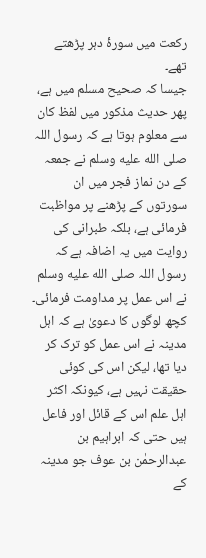رکعت میں سورۂ دہر پڑھتے تھے۔
جیسا کہ صحیح مسلم میں ہے، پھر حدیث مذکور میں لفظ كان سے معلوم ہوتا ہے کہ رسول اللہ صلى الله عليه وسلم نے جمعہ کے دن نماز فجر میں ان سورتوں کے پڑھنے پر مواظبت فرمائی ہے، بلکہ طبرانی کی روایت میں یہ اضافہ ہے کہ رسول اللہ صلى الله عليه وسلم نے اس عمل پر مداومت فرمائی۔
کچھ لوگوں کا دعویٰ ہے کہ اہل مدینہ نے اس عمل کو ترک کر دیا تھا، لیکن اس کی کوئی حقیقت نہیں ہے، کیونکہ اکثر اہل علم اس کے قائل اور فاعل ہیں حتی کہ ابراہیم بن عبدالرحمٰن بن عوف جو مدینہ کے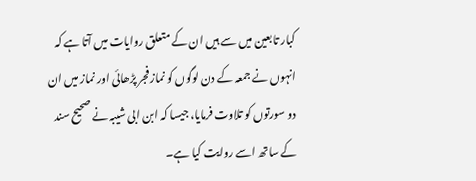کبار تابعین میں سے ہیں ان کے متعلق روایات میں آتا ہے کہ انہوں نے جمعہ کے دن لوگوں کو نماز فجر پڑھائی اور نماز میں ان دو سورتوں کو تلاوت فرمایا، جیسا کہ ابن ابی شیبہ نے صحیح سند کے ساتھ اسے روایت کیا ہے۔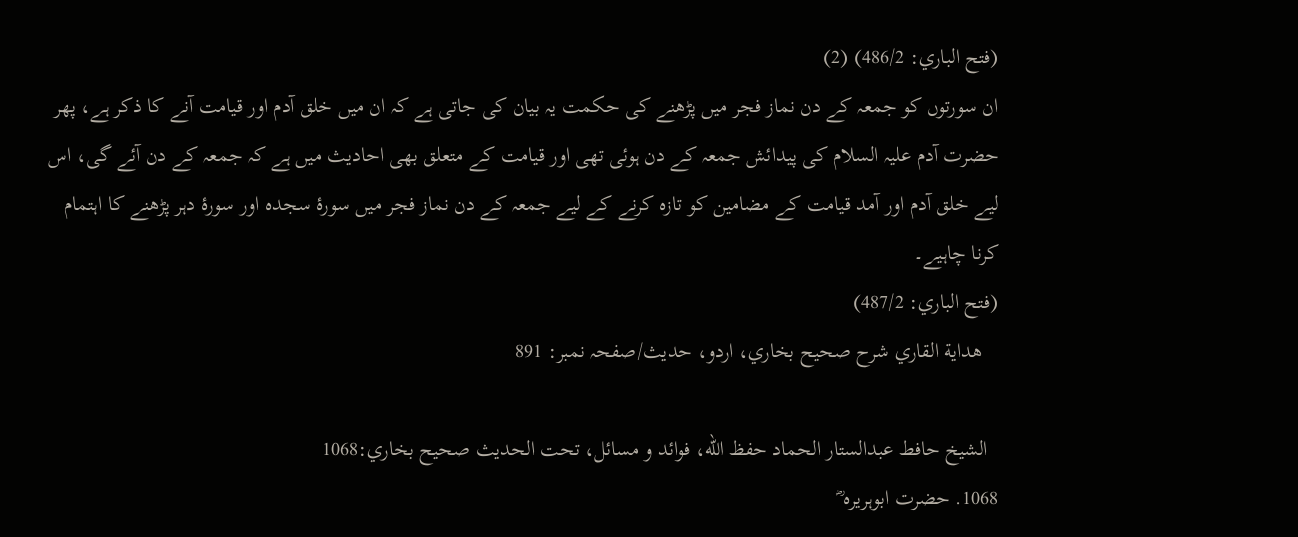(فتح الباري: 486/2) (2)
ان سورتوں کو جمعہ کے دن نماز فجر میں پڑھنے کی حکمت یہ بیان کی جاتی ہے کہ ان میں خلق آدم اور قیامت آنے کا ذکر ہے، پھر حضرت آدم علیہ السلام کی پیدائش جمعہ کے دن ہوئی تھی اور قیامت کے متعلق بھی احادیث میں ہے کہ جمعہ کے دن آئے گی، اس لیے خلق آدم اور آمد قیامت کے مضامین کو تازہ کرنے کے لیے جمعہ کے دن نماز فجر میں سورۂ سجدہ اور سورۂ دہر پڑھنے کا اہتمام کرنا چاہیے۔
(فتح الباري: 487/2)
   هداية القاري شرح صحيح بخاري، اردو، حدیث/صفحہ نمبر: 891

  الشيخ حافط عبدالستار الحماد حفظ الله، فوائد و مسائل، تحت الحديث صحيح بخاري:1068
1068. حضرت ابوہریرہ ؓ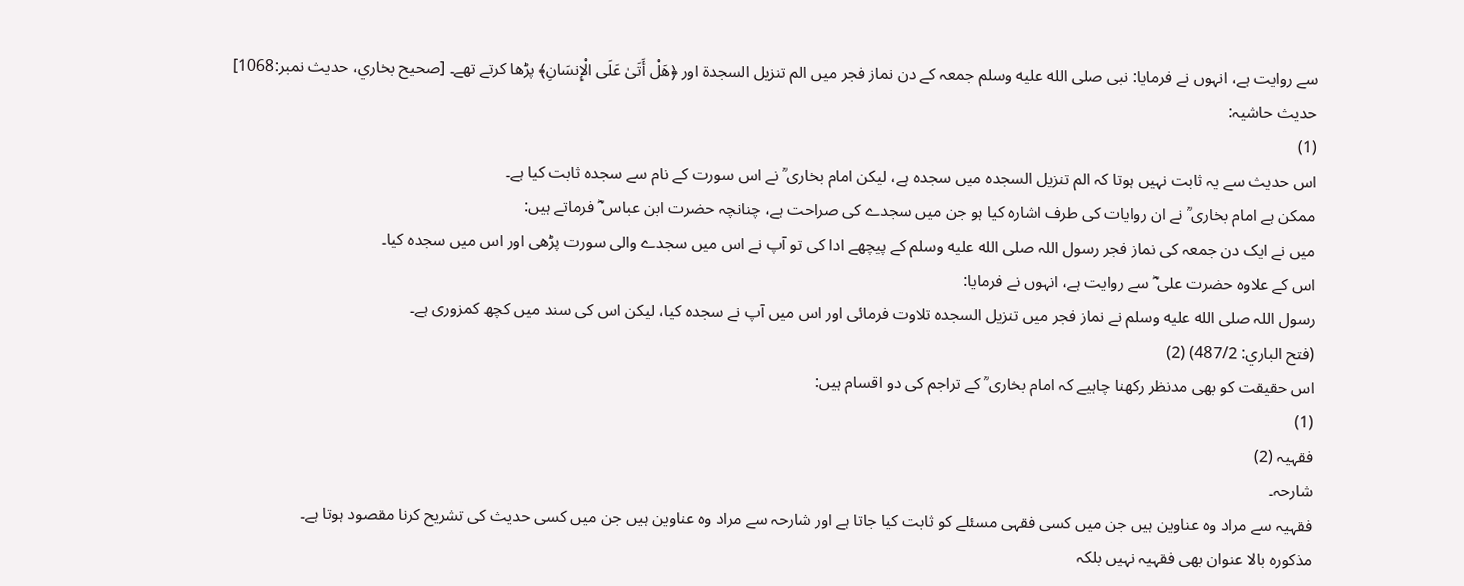سے روایت ہے، انہوں نے فرمایا: نبی صلى الله عليه وسلم جمعہ کے دن نماز فجر میں الم تنزيل السجدة اور ﴿هَلْ أَتَىٰ عَلَى الْإِنسَانِ﴾ پڑھا کرتے تھے۔ [صحيح بخاري، حديث نمبر:1068]
حدیث حاشیہ:
(1)
اس حدیث سے یہ ثابت نہیں ہوتا کہ الم تنزیل السجدہ میں سجدہ ہے، لیکن امام بخاری ؒ نے اس سورت کے نام سے سجدہ ثابت کیا ہے۔
ممکن ہے امام بخاری ؒ نے ان روایات کی طرف اشارہ کیا ہو جن میں سجدے کی صراحت ہے، چنانچہ حضرت ابن عباس ؓ فرماتے ہیں:
میں نے ایک دن جمعہ کی نماز فجر رسول اللہ صلى الله عليه وسلم کے پیچھے ادا کی تو آپ نے اس میں سجدے والی سورت پڑھی اور اس میں سجدہ کیا۔
اس کے علاوہ حضرت علی ؓ سے روایت ہے، انہوں نے فرمایا:
رسول اللہ صلى الله عليه وسلم نے نماز فجر میں تنزیل السجدہ تلاوت فرمائی اور اس میں آپ نے سجدہ کیا، لیکن اس کی سند میں کچھ کمزوری ہے۔
(فتح الباري: 487/2) (2)
اس حقیقت کو بھی مدنظر رکھنا چاہیے کہ امام بخاری ؒ کے تراجم کی دو اقسام ہیں:
(1)
فقہیہ (2)
شارحہ۔
فقہیہ سے مراد وہ عناوین ہیں جن میں کسی فقہی مسئلے کو ثابت کیا جاتا ہے اور شارحہ سے مراد وہ عناوین ہیں جن میں کسی حدیث کی تشریح کرنا مقصود ہوتا ہے۔
مذکورہ بالا عنوان بھی فقہیہ نہیں بلکہ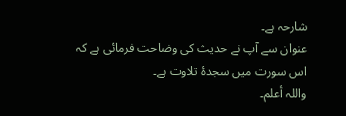شارحہ ہے۔
عنوان سے آپ نے حدیث کی وضاحت فرمائی ہے کہ اس سورت میں سجدۂ تلاوت ہے۔
واللہ أعلم۔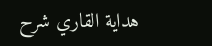هداية القاري شرح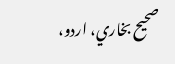صحيح بخاري، اردو،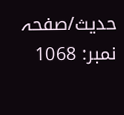حدیث/صفحہ نمبر: 1068